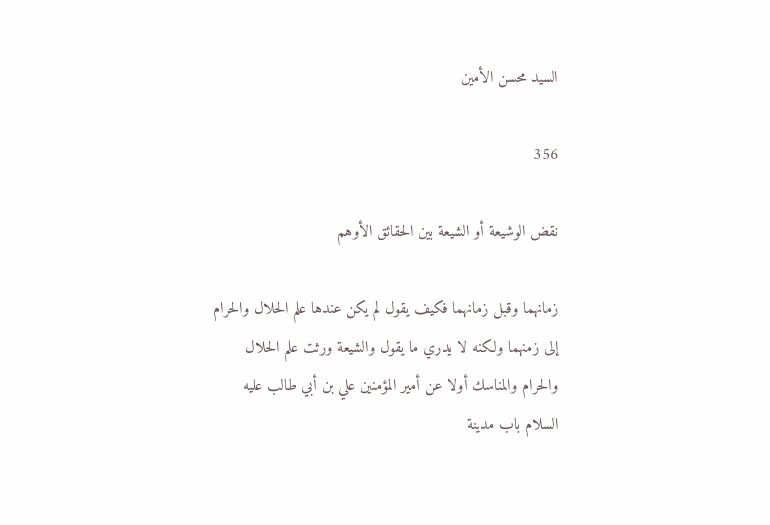السيد محسن الأمين

356

نقض الوشيعة أو الشيعة بين الحقائق الأوهم

زمانهما وقبل زمانهما فكيف يقول لم يكن عندها علم الحلال والحرام إلى زمنهما ولكنه لا يدري ما يقول والشيعة ورثت علم الحلال والحرام والمناسك أولا عن أمير المؤمنين علي بن أبي طالب عليه السلام باب مدينة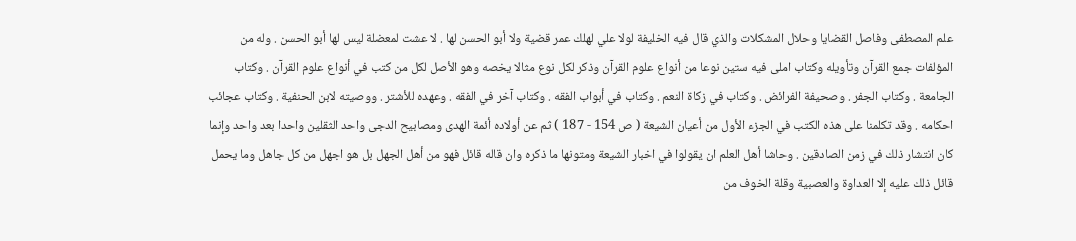علم المصطفى وفاصل القضايا وحلال المشكلات والذي قال فيه الخليفة لولا علي لهلك عمر قضية ولا أبو الحسن لها . لا عشت لمعضلة ليس لها أبو الحسن . وله من المؤلفات جمع القرآن وتأويله وكتاب املى فيه ستين نوعا من أنواع علوم القرآن وذكر لكل نوع مثالا يخصه وهو الأصل لكل من كتب في أنواع علوم القرآن . وكتاب الجامعة . وكتاب الجفر . وصحيفة الفرائض . وكتاب في زكاة النعم . وكتاب في أبواب الفقه . وكتاب آخر في الفقه . وعهده للأشتر . ووصيته لابن الحنفية . وكتاب عجائب احكامه . وقد تكلمنا على هذه الكتب في الجزء الأول من أعيان الشيعة ( ص 154 - 187 ) ثم عن أولاده أئمة الهدى ومصابيح الدجى واحد الثقلين واحدا بعد واحد وإنما كان انتشار ذلك في زمن الصادقين . وحاشا أهل العلم ان يقولوا في اخبار الشيعة ومتونها ما ذكره وان قاله قائل فهو من أهل الجهل بل هو اجهل من كل جاهل وما يحمل قائل ذلك عليه إلا العداوة والعصبية وقلة الخوف من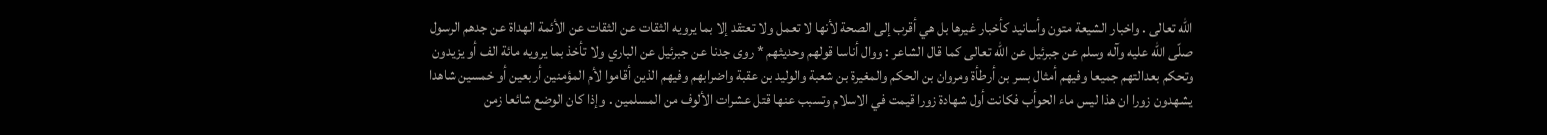اللّه تعالى . واخبار الشيعة متون وأسانيد كأخبار غيرها بل هي أقرب إلى الصحة لأنها لا تعمل ولا تعتقد إلا بما يرويه الثقات عن الثقات عن الأئمة الهداة عن جدهم الرسول صلّى اللّه عليه وآله وسلم عن جبرئيل عن اللّه تعالى كما قال الشاعر : ووال أناسا قولهم وحديثهم * روى جدنا عن جبرئيل عن الباري ولا تأخذ بما يرويه مائة الف أو يزيدون وتحكم بعدالتهم جميعا وفيهم أمثال بسر بن أرطأة ومروان بن الحكم والمغيرة بن شعبة والوليد بن عقبة واضرابهم وفيهم الذين أقاموا لأم المؤمنين أربعين أو خمسين شاهدا يشهدون زورا ان هذا ليس ماء الحوأب فكانت أول شهادة زورا قيمت في الاسلام وتسبب عنها قتل عشرات الألوف من المسلمين . وإذا كان الوضع شائعا زمن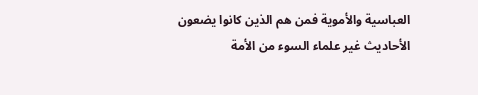العباسية والأموية فمن هم الذين كانوا يضعون الأحاديث غير علماء السوء من الأمة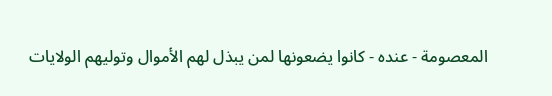المعصومة - عنده - كانوا يضعونها لمن يبذل لهم الأموال وتوليهم الولايات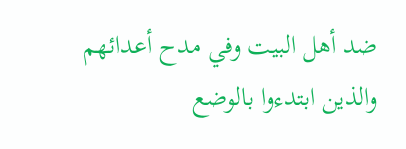ضد أهل البيت وفي مدح أعدائهم والذين ابتدءوا بالوضع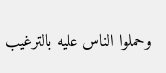وحملوا الناس عليه بالترغيب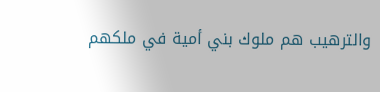والترهيب هم ملوك بني أمية في ملكهم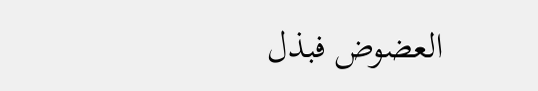العضوض فبذل